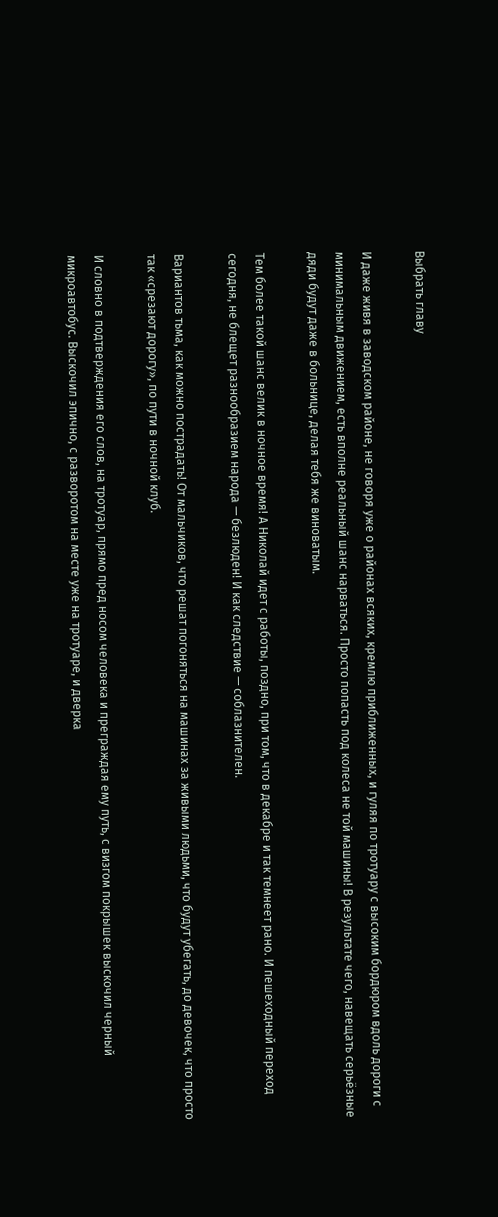Выбрать главу

И даже живя в заводском районе, не говоря уже о районах всяких, кремлю приближенных, и гуляя по тротуару с высоким бордюром вдоль дороги с минимальным движением, есть вполне реальный шанс нарваться. Просто попасть под колеса не той машины! В результате чего, навещать серьёзные дяди будут даже в больнице, делая тебя же виноватым.

Тем более такой шанс велик в ночное время! А Николай идет с работы, поздно, при том, что в декабре и так темнеет рано. И пешеходный переход сегодня, не блещет разнообразием народа — безлюден! И как следствие — соблазнителен.

Вариантов тьма, как можно пострадать! От мальчиков, что решат погоняться на машинах за живыми людьми, что будут убегать, до девочек, что просто так «срезают дорогу», по пути в ночной клуб.

И словно в подтверждения его слов, на тротуар, прямо пред носом человека и преграждая ему путь, с визгом покрышек выскочил черный микроавтобус. Выскочил эпично, с разворотом на месте уже на тротуаре, и дверка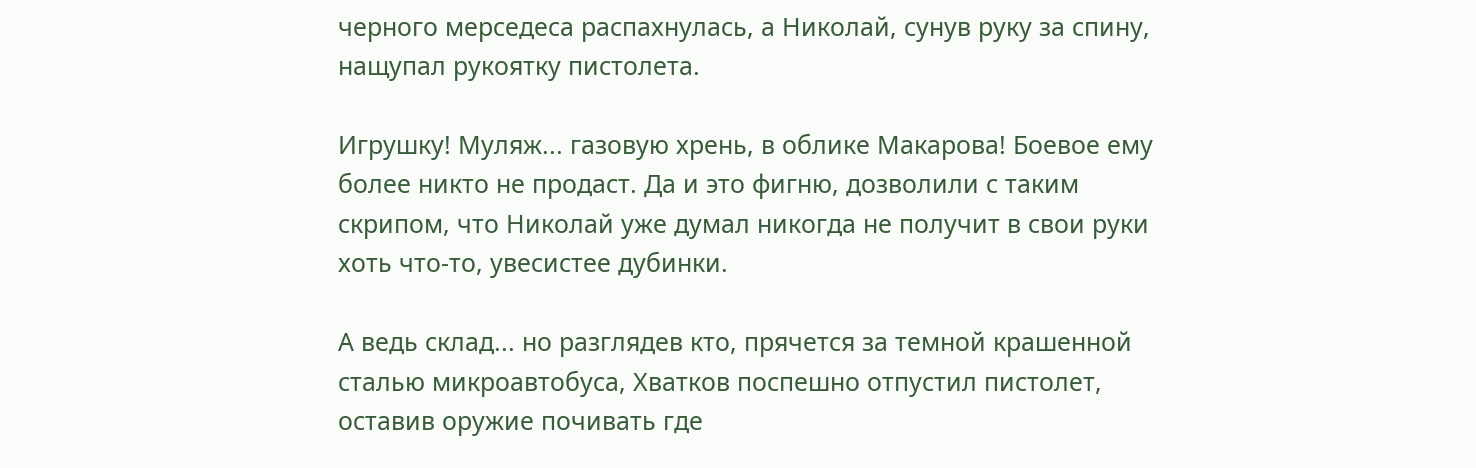черного мерседеса распахнулась, а Николай, сунув руку за спину, нащупал рукоятку пистолета.

Игрушку! Муляж... газовую хрень, в облике Макарова! Боевое ему более никто не продаст. Да и это фигню, дозволили с таким скрипом, что Николай уже думал никогда не получит в свои руки хоть что-то, увесистее дубинки.

А ведь склад... но разглядев кто, прячется за темной крашенной сталью микроавтобуса, Хватков поспешно отпустил пистолет, оставив оружие почивать где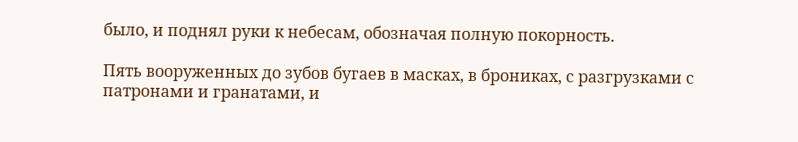было, и поднял руки к небесам, обозначая полную покорность.

Пять вооруженных до зубов бугаев в масках, в брониках, с разгрузками с патронами и гранатами, и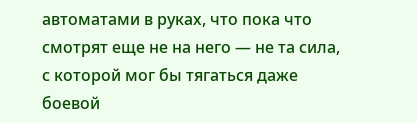автоматами в руках, что пока что смотрят еще не на него — не та сила, с которой мог бы тягаться даже боевой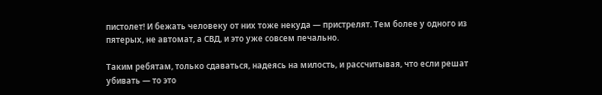пистолет! И бежать человеку от них тоже некуда — пристрелят. Тем более у одного из пятерых, не автомат, а СВД, и это уже совсем печально.

Таким ребятам, только сдаваться, надеясь на милость, и рассчитывая, что если решат убивать — то это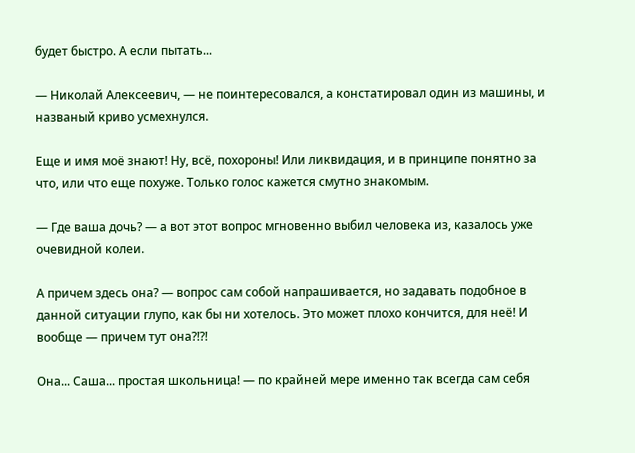будет быстро. А если пытать...

— Николай Алексеевич, — не поинтересовался, а констатировал один из машины, и названый криво усмехнулся.

Еще и имя моё знают! Ну, всё, похороны! Или ликвидация, и в принципе понятно за что, или что еще похуже. Только голос кажется смутно знакомым.

— Где ваша дочь? — а вот этот вопрос мгновенно выбил человека из, казалось уже очевидной колеи.

А причем здесь она? — вопрос сам собой напрашивается, но задавать подобное в данной ситуации глупо, как бы ни хотелось. Это может плохо кончится, для неё! И вообще — причем тут она?!?!

Она... Саша... простая школьница! — по крайней мере именно так всегда сам себя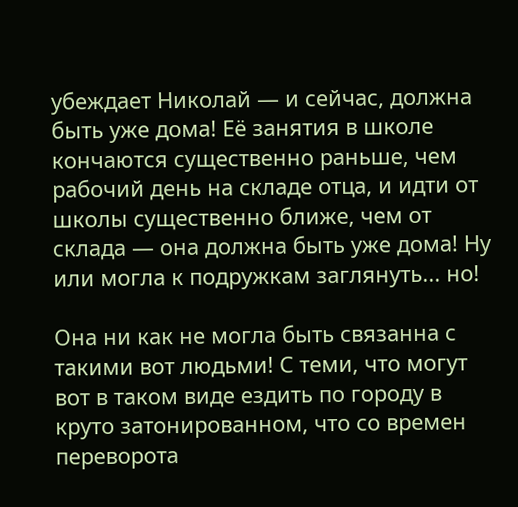убеждает Николай — и сейчас, должна быть уже дома! Её занятия в школе кончаются существенно раньше, чем рабочий день на складе отца, и идти от школы существенно ближе, чем от склада — она должна быть уже дома! Ну или могла к подружкам заглянуть... но!

Она ни как не могла быть связанна с такими вот людьми! С теми, что могут вот в таком виде ездить по городу в круто затонированном, что со времен переворота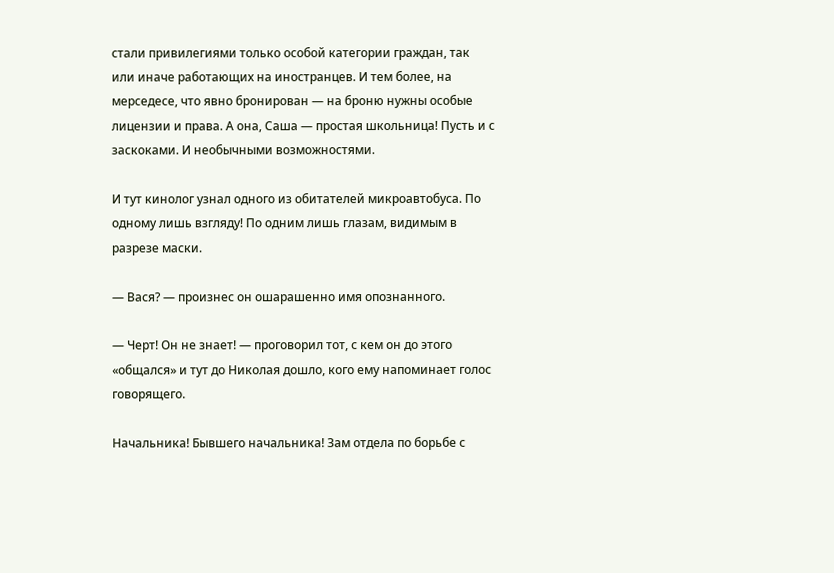стали привилегиями только особой категории граждан, так или иначе работающих на иностранцев. И тем более, на мерседесе, что явно бронирован — на броню нужны особые лицензии и права. А она, Саша — простая школьница! Пусть и с заскоками. И необычными возможностями.

И тут кинолог узнал одного из обитателей микроавтобуса. По одному лишь взгляду! По одним лишь глазам, видимым в разрезе маски.

— Вася? — произнес он ошарашенно имя опознанного.

— Черт! Он не знает! — проговорил тот, с кем он до этого «общался» и тут до Николая дошло, кого ему напоминает голос говорящего.

Начальника! Бывшего начальника! Зам отдела по борьбе с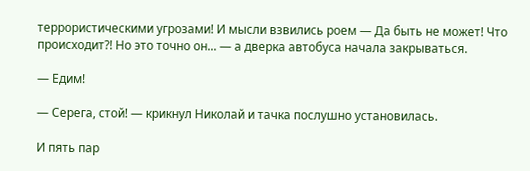террористическими угрозами! И мысли взвились роем — Да быть не может! Что происходит?! Но это точно он... — а дверка автобуса начала закрываться.

— Едим!

— Серега, стой! — крикнул Николай и тачка послушно установилась.

И пять пар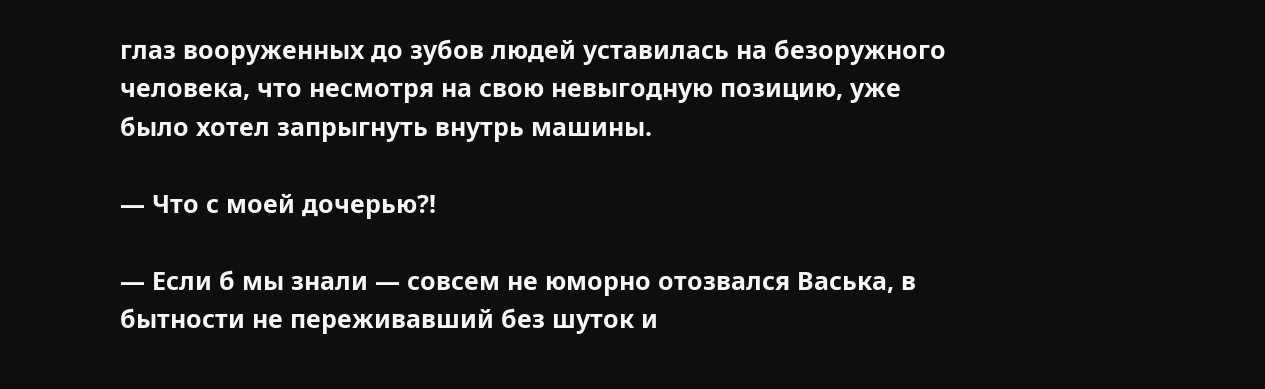глаз вооруженных до зубов людей уставилась на безоружного человека, что несмотря на свою невыгодную позицию, уже было хотел запрыгнуть внутрь машины.

— Что с моей дочерью?!

— Если б мы знали — совсем не юморно отозвался Васька, в бытности не переживавший без шуток и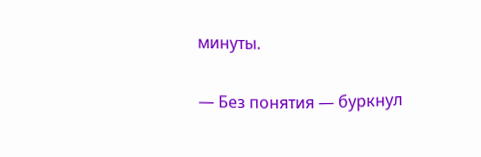минуты.

— Без понятия — буркнул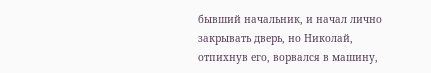бывший начальник, и начал лично закрывать дверь, но Николай, отпихнув его, ворвался в машину,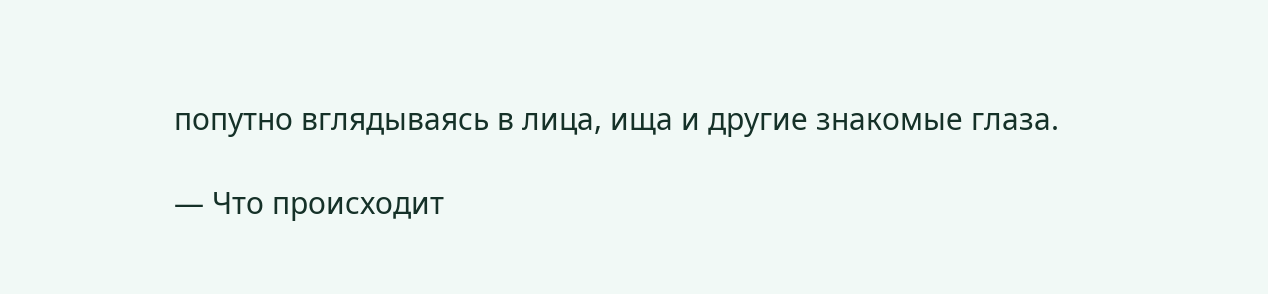попутно вглядываясь в лица, ища и другие знакомые глаза.

— Что происходит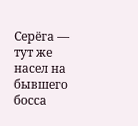Серёга — тут же насел на бывшего босса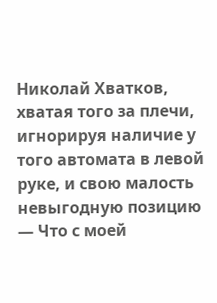Николай Хватков, хватая того за плечи, игнорируя наличие у того автомата в левой руке, и свою малость невыгодную позицию — Что с моей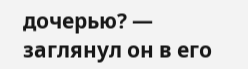дочерью? — заглянул он в его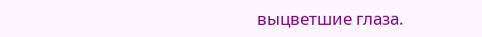выцветшие глаза.